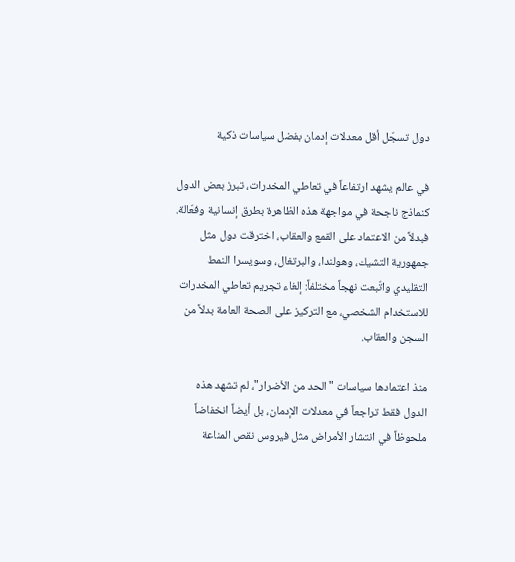دول تسجّل أقل معدلات إدمان بفضل سياسات ذكية

في عالم يشهد ارتفاعاً في تعاطي المخدرات، تبرز بعض الدول كنماذج ناجحة في مواجهة هذه الظاهرة بطرق إنسانية وفعّالة. فبدلاً من الاعتماد على القمع والعقاب، اخترقت دول مثل جمهورية التشيك، وهولندا، والبرتغال، وسويسرا النمط التقليدي واتّبعت نهجاً مختلفاً: إلغاء تجريم تعاطي المخدرات للاستخدام الشخصي، مع التركيز على الصحة العامة بدلاً من السجن والعقاب.

منذ اعتمادها سياسات "الحد من الأضرار"، لم تشهد هذه الدول فقط تراجعاً في معدلات الإدمان، بل أيضاً انخفاضاً ملحوظاً في انتشار الأمراض مثل فيروس نقص المناعة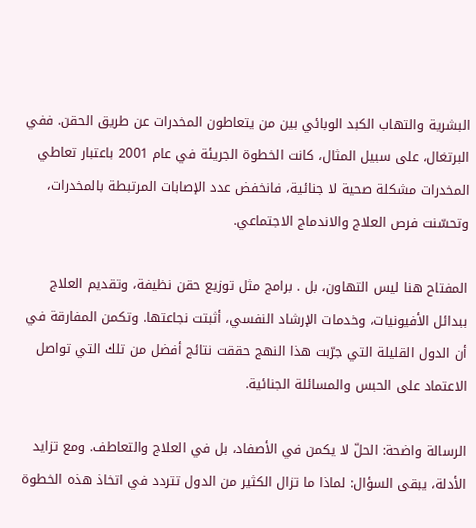البشرية والتهاب الكبد الوبائي بين من يتعاطون المخدرات عن طريق الحقن. ففي البرتغال، على سبيل المثال، كانت الخطوة الجريئة في عام 2001 باعتبار تعاطي المخدرات مشكلة صحية لا جنائية، فانخفض عدد الإصابات المرتبطة بالمخدرات، وتحسّنت فرص العلاج والاندماج الاجتماعي.

المفتاح هنا ليس التهاون، بل . برامج مثل توزيع حقن نظيفة، وتقديم العلاج ببدائل الأفيونيات، وخدمات الإرشاد النفسي، أثبتت نجاعتها. وتكمن المفارقة في أن الدول القليلة التي جرّبت هذا النهج حققت نتائج أفضل من تلك التي تواصل الاعتماد على الحبس والمسائلة الجنائية.

الرسالة واضحة: الحلّ لا يكمن في الأصفاد، بل في العلاج والتعاطف. ومع تزايد الأدلة، يبقى السؤال: لماذا ما تزال الكثير من الدول تتردد في اتخاذ هذه الخطوة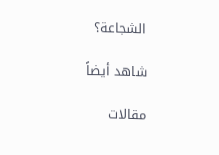الشجاعة؟

شاهد أيضاً

مقالات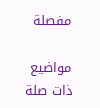مفصلة

مواضيع ذات صلة